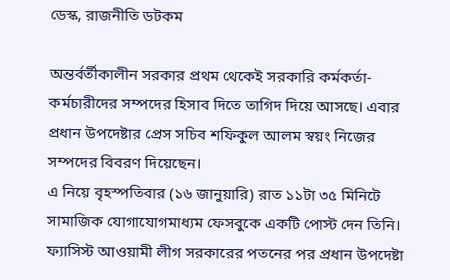ডেস্ক, রাজনীতি ডটকম

অন্তর্বর্তীকালীন সরকার প্রথম থেকেই সরকারি কর্মকর্তা-কর্মচারীদের সম্পদের হিসাব দিতে তাগিদ দিয়ে আসছে। এবার প্রধান উপদেষ্টার প্রেস সচিব শফিকুল আলম স্বয়ং নিজের সম্পদের বিবরণ দিয়েছেন।
এ নিয়ে বৃহস্পতিবার (১৬ জানুয়ারি) রাত ১১টা ৩৫ মিনিটে সামাজিক যোগাযোগমাধ্যম ফেসবুকে একটি পোস্ট দেন তিনি।
ফ্যাসিস্ট আওয়ামী লীগ সরকারের পতনের পর প্রধান উপদেষ্টা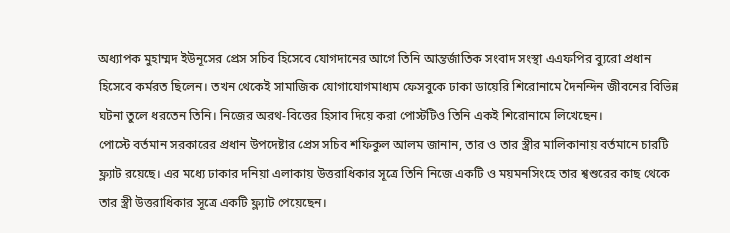অধ্যাপক মুহাম্মদ ইউনূসের প্রেস সচিব হিসেবে যোগদানের আগে তিনি আন্তর্জাতিক সংবাদ সংস্থা এএফপির ব্যুরো প্রধান হিসেবে কর্মরত ছিলেন। তখন থেকেই সামাজিক যোগাযোগমাধ্যম ফেসবুকে ঢাকা ডায়েরি শিরোনামে দৈনন্দিন জীবনের বিভিন্ন ঘটনা তুলে ধরতেন তিনি। নিজের অরথ-বিত্তের হিসাব দিয়ে করা পোস্টটিও তিনি একই শিরোনামে লিখেছেন।
পোস্টে বর্তমান সরকারের প্রধান উপদেষ্টার প্রেস সচিব শফিকুল আলম জানান, তার ও তার স্ত্রীর মালিকানায় বর্তমানে চারটি ফ্ল্যাট রয়েছে। এর মধ্যে ঢাকার দনিয়া এলাকায় উত্তরাধিকার সূত্রে তিনি নিজে একটি ও ময়মনসিংহে তার শ্বশুরের কাছ থেকে তার স্ত্রী উত্তরাধিকার সূত্রে একটি ফ্ল্যাট পেয়েছেন।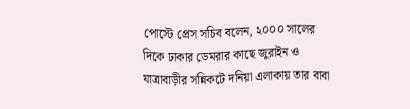পোস্টে প্রেস সচিব বলেন, ২০০০ সালের দিকে ঢাকার ডেমরার কাছে জুরাইন ও যাত্রাবাড়ীর সন্নিকটে দনিয়া এলাকায় তার বাবা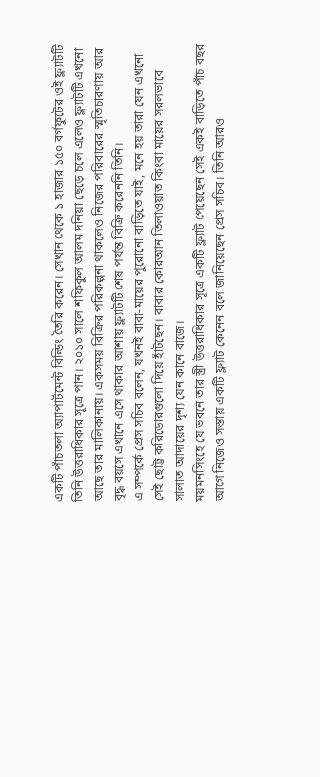একটি পাঁচতলা অ্যাপার্টমেন্ট বিল্ডিং তৈরি করেন। সেখান থেকে ১ হাজার ১৫০ বর্গফুটের ওই ফ্ল্যাটটি তিনি উত্তরাধিকার সূত্রে পান। ২০১০ সালে শফিকুল আলম দনিয়া ছেড়ে চলে এলেও ফ্ল্যাটটি এখনো আছে তার মালিকানায়। একসময় বিক্রির পরিকল্পনা থাকলেও নিজের পরিবারের স্মৃতিচারণায় আর বৃদ্ধ বয়সে এখানে এসে থাকার আশায় ফ্ল্যাটটি শেষ পর্যন্ত বিক্রি করেননি তিনি।
এ সম্পর্কে প্রেস সচিব বলেন, যখনই বাবা-মায়ের পুরোনো বাড়িতে যাই, মনে হয় তারা যেন এখনো সেই ছোট্ট করিডোরগুলো দিয়ে হাঁটছেন। বাবার কোরআন তিলাওয়াত কিংবা মায়ের সরলভাবে সালাত আদায়ের দৃশ্য যেন কানে বাজে।
ময়মনসিংহে যে ভবনে তার স্ত্রী উত্তরাধিকার সূত্রে একটি ফ্ল্যাট পেয়েছেন সেই একই বাড়িতে পাঁচ বছর আগে নিজেও সস্তায় একটি ফ্ল্যাট কেনেন বলে জানিয়েছেন প্রেস সচিব। তিনি আরও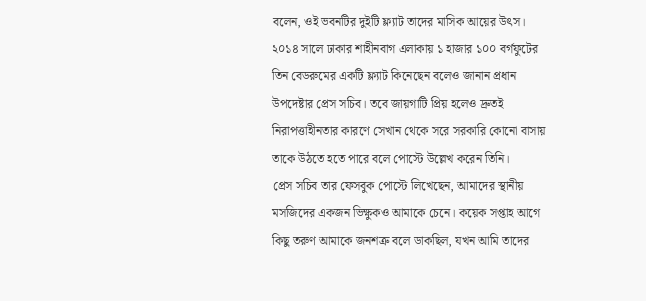বলেন, ওই ভবনটির দুইটি ফ্ল্যাট তাদের মাসিক আয়ের উৎস।
২০১৪ সালে ঢাকার শাহীনবাগ এলাকায় ১ হাজার ১০০ বর্গফুটের তিন বেডরুমের একটি ফ্ল্যাট কিনেছেন বলেও জানান প্রধান উপদেষ্টার প্রেস সচিব। তবে জায়গাটি প্রিয় হলেও দ্রুতই নিরাপত্তাহীনতার কারণে সেখান থেকে সরে সরকারি কোনো বাসায় তাকে উঠতে হতে পারে বলে পোস্টে উল্লেখ করেন তিনি।
প্রেস সচিব তার ফেসবুক পোস্টে লিখেছেন, আমাদের স্থানীয় মসজিদের একজন ভিক্ষুকও আমাকে চেনে। কয়েক সপ্তাহ আগে কিছু তরুণ আমাকে জনশত্রু বলে ডাকছিল, যখন আমি তাদের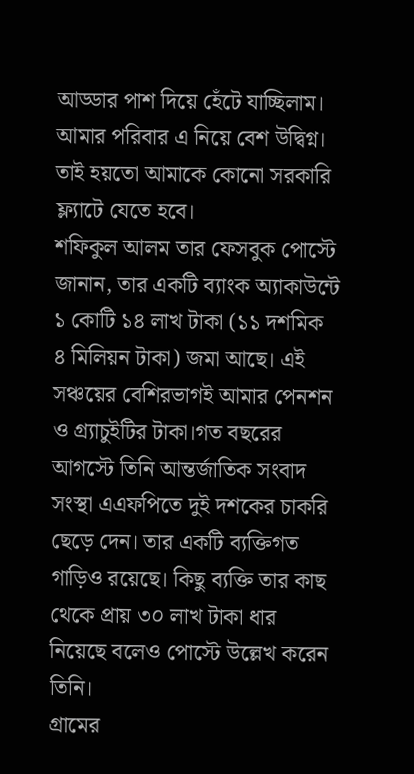আড্ডার পাশ দিয়ে হেঁটে যাচ্ছিলাম। আমার পরিবার এ নিয়ে বেশ উদ্বিগ্ন। তাই হয়তো আমাকে কোনো সরকারি ফ্ল্যাটে যেতে হবে।
শফিকুল আলম তার ফেসবুক পোস্টে জানান, তার একটি ব্যাংক অ্যাকাউন্টে ১ কোটি ১৪ লাখ টাকা (১১ দশমিক ৪ মিলিয়ন টাকা) জমা আছে। এই সঞ্চয়ের বেশিরভাগই আমার পেনশন ও গ্র্যাচুইটির টাকা।গত বছরের আগস্টে তিনি আন্তর্জাতিক সংবাদ সংস্থা এএফপিতে দুই দশকের চাকরি ছেড়ে দেন। তার একটি ব্যক্তিগত গাড়িও রয়েছে। কিছু ব্যক্তি তার কাছ থেকে প্রায় ৩০ লাখ টাকা ধার নিয়েছে বলেও পোস্টে উল্লেখ করেন তিনি।
গ্রামের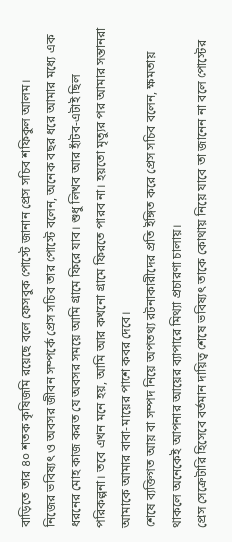বাড়িতে তার ৪০ শতক কৃষিজমি রয়েছে বলে ফেসবুক পোস্টে জানান প্রেস সচিব শফিকুল আলম।
নিজের ভবিষ্যৎ ও অবসর জীবন সম্পর্কে প্রেস সচিব তার পোস্টে বলেন, অনেক বছর ধরে আমার মধ্যে এক ধরনের মোহ কাজ করত যে অবসর সময়ে আমি গ্রামে ফিরে যাব। শুধু লিখব আর হাঁটব-এটাই ছিল পরিকল্পনা। তবে এখন মনে হয়, আমি আর কখনো গ্রামে ফিরতে পারব না। হয়তো মৃত্যুর পর আমার সন্তানরা আমাকে আমার বাবা-মায়ের পাশে কবর দেবে।
শেষে ব্যক্তিগত আয় বা সম্পদ নিয়ে অপতথ্য রটনাকারীদের প্রতি ইঙ্গিত করে প্রেস সচিব বলেন, ক্ষমতায় থাকলে অনেকেই আপনার আয়ের ব্যাপারে মিথ্যা প্রচারণা চালায়।
প্রেস সেক্রেটারি হিসেবে বর্তমান দায়িত্ব শেষে ভবিষ্যৎ তাকে কোথায় নিয়ে যাবে তা জানেন না বলে পোস্টের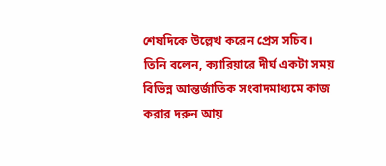শেষদিকে উল্লেখ করেন প্রেস সচিব। তিনি বলেন, ক্যারিয়ারে দীর্ঘ একটা সময় বিভিন্ন আন্তর্জাতিক সংবাদমাধ্যমে কাজ করার দরুন আয়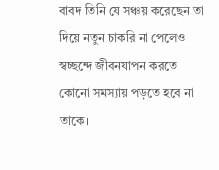বাবদ তিনি যে সঞ্চয় করেছেন তা দিয়ে নতুন চাকরি না পেলেও স্বচ্ছন্দে জীবনযাপন করতে কোনো সমস্যায় পড়তে হবে না তাকে।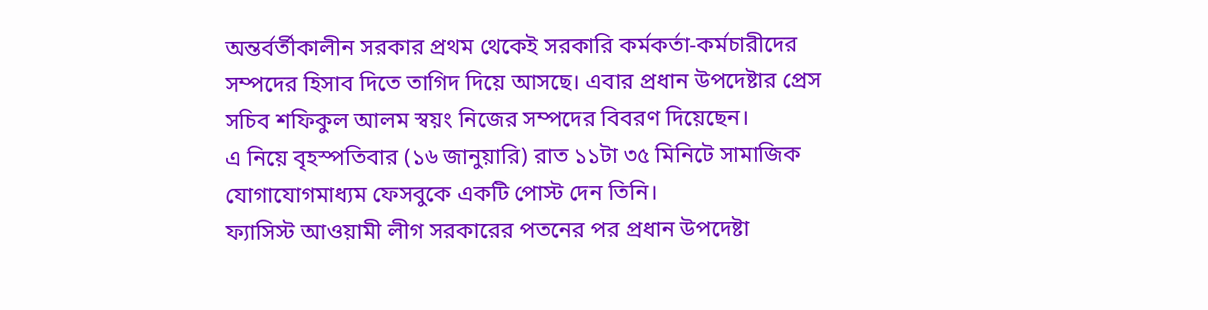অন্তর্বর্তীকালীন সরকার প্রথম থেকেই সরকারি কর্মকর্তা-কর্মচারীদের সম্পদের হিসাব দিতে তাগিদ দিয়ে আসছে। এবার প্রধান উপদেষ্টার প্রেস সচিব শফিকুল আলম স্বয়ং নিজের সম্পদের বিবরণ দিয়েছেন।
এ নিয়ে বৃহস্পতিবার (১৬ জানুয়ারি) রাত ১১টা ৩৫ মিনিটে সামাজিক যোগাযোগমাধ্যম ফেসবুকে একটি পোস্ট দেন তিনি।
ফ্যাসিস্ট আওয়ামী লীগ সরকারের পতনের পর প্রধান উপদেষ্টা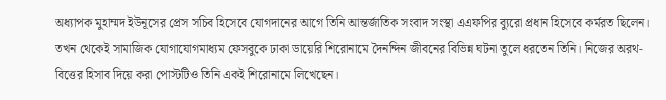অধ্যাপক মুহাম্মদ ইউনূসের প্রেস সচিব হিসেবে যোগদানের আগে তিনি আন্তর্জাতিক সংবাদ সংস্থা এএফপির ব্যুরো প্রধান হিসেবে কর্মরত ছিলেন। তখন থেকেই সামাজিক যোগাযোগমাধ্যম ফেসবুকে ঢাকা ডায়েরি শিরোনামে দৈনন্দিন জীবনের বিভিন্ন ঘটনা তুলে ধরতেন তিনি। নিজের অরথ-বিত্তের হিসাব দিয়ে করা পোস্টটিও তিনি একই শিরোনামে লিখেছেন।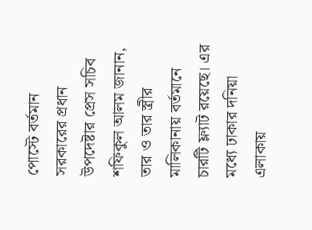পোস্টে বর্তমান সরকারের প্রধান উপদেষ্টার প্রেস সচিব শফিকুল আলম জানান, তার ও তার স্ত্রীর মালিকানায় বর্তমানে চারটি ফ্ল্যাট রয়েছে। এর মধ্যে ঢাকার দনিয়া এলাকায়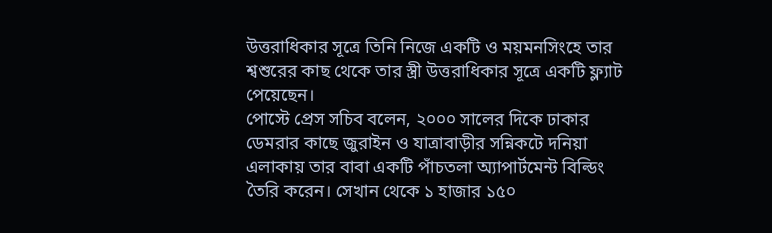উত্তরাধিকার সূত্রে তিনি নিজে একটি ও ময়মনসিংহে তার শ্বশুরের কাছ থেকে তার স্ত্রী উত্তরাধিকার সূত্রে একটি ফ্ল্যাট পেয়েছেন।
পোস্টে প্রেস সচিব বলেন, ২০০০ সালের দিকে ঢাকার ডেমরার কাছে জুরাইন ও যাত্রাবাড়ীর সন্নিকটে দনিয়া এলাকায় তার বাবা একটি পাঁচতলা অ্যাপার্টমেন্ট বিল্ডিং তৈরি করেন। সেখান থেকে ১ হাজার ১৫০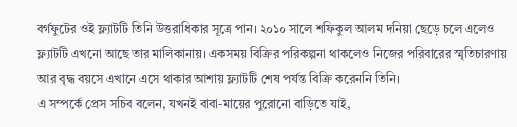বর্গফুটের ওই ফ্ল্যাটটি তিনি উত্তরাধিকার সূত্রে পান। ২০১০ সালে শফিকুল আলম দনিয়া ছেড়ে চলে এলেও ফ্ল্যাটটি এখনো আছে তার মালিকানায়। একসময় বিক্রির পরিকল্পনা থাকলেও নিজের পরিবারের স্মৃতিচারণায় আর বৃদ্ধ বয়সে এখানে এসে থাকার আশায় ফ্ল্যাটটি শেষ পর্যন্ত বিক্রি করেননি তিনি।
এ সম্পর্কে প্রেস সচিব বলেন, যখনই বাবা-মায়ের পুরোনো বাড়িতে যাই,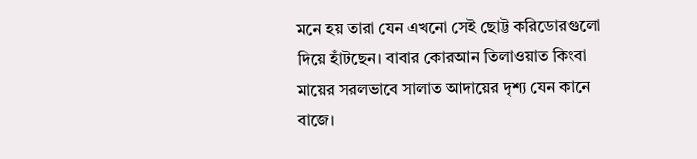মনে হয় তারা যেন এখনো সেই ছোট্ট করিডোরগুলো দিয়ে হাঁটছেন। বাবার কোরআন তিলাওয়াত কিংবা মায়ের সরলভাবে সালাত আদায়ের দৃশ্য যেন কানে বাজে।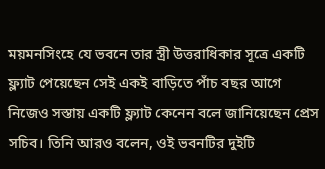ময়মনসিংহে যে ভবনে তার স্ত্রী উত্তরাধিকার সূত্রে একটি ফ্ল্যাট পেয়েছেন সেই একই বাড়িতে পাঁচ বছর আগে নিজেও সস্তায় একটি ফ্ল্যাট কেনেন বলে জানিয়েছেন প্রেস সচিব। তিনি আরও বলেন, ওই ভবনটির দুইটি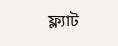ফ্ল্যাট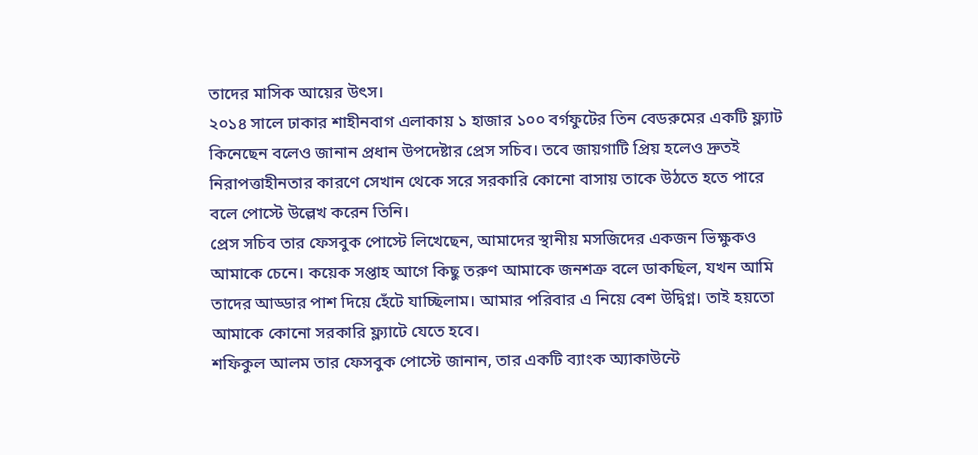তাদের মাসিক আয়ের উৎস।
২০১৪ সালে ঢাকার শাহীনবাগ এলাকায় ১ হাজার ১০০ বর্গফুটের তিন বেডরুমের একটি ফ্ল্যাট কিনেছেন বলেও জানান প্রধান উপদেষ্টার প্রেস সচিব। তবে জায়গাটি প্রিয় হলেও দ্রুতই নিরাপত্তাহীনতার কারণে সেখান থেকে সরে সরকারি কোনো বাসায় তাকে উঠতে হতে পারে বলে পোস্টে উল্লেখ করেন তিনি।
প্রেস সচিব তার ফেসবুক পোস্টে লিখেছেন, আমাদের স্থানীয় মসজিদের একজন ভিক্ষুকও আমাকে চেনে। কয়েক সপ্তাহ আগে কিছু তরুণ আমাকে জনশত্রু বলে ডাকছিল, যখন আমি তাদের আড্ডার পাশ দিয়ে হেঁটে যাচ্ছিলাম। আমার পরিবার এ নিয়ে বেশ উদ্বিগ্ন। তাই হয়তো আমাকে কোনো সরকারি ফ্ল্যাটে যেতে হবে।
শফিকুল আলম তার ফেসবুক পোস্টে জানান, তার একটি ব্যাংক অ্যাকাউন্টে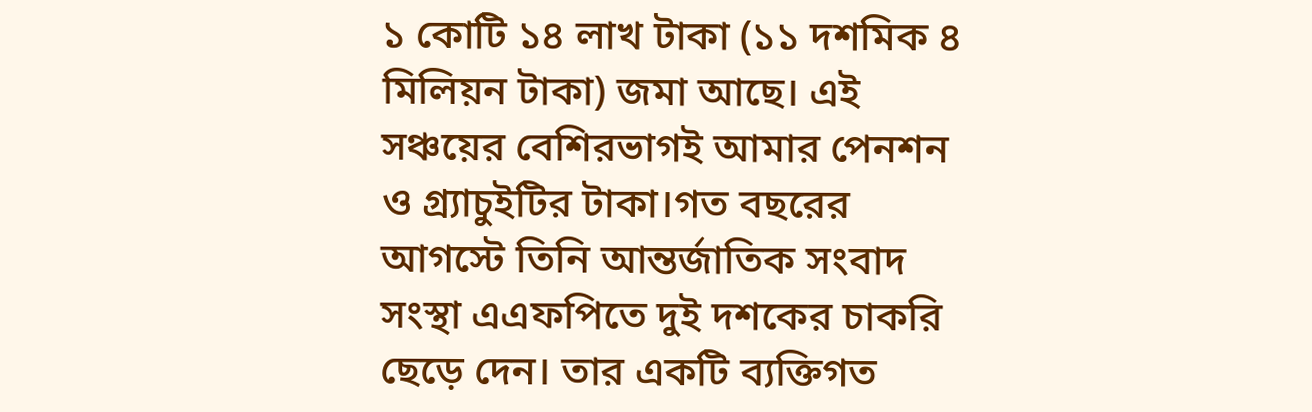১ কোটি ১৪ লাখ টাকা (১১ দশমিক ৪ মিলিয়ন টাকা) জমা আছে। এই সঞ্চয়ের বেশিরভাগই আমার পেনশন ও গ্র্যাচুইটির টাকা।গত বছরের আগস্টে তিনি আন্তর্জাতিক সংবাদ সংস্থা এএফপিতে দুই দশকের চাকরি ছেড়ে দেন। তার একটি ব্যক্তিগত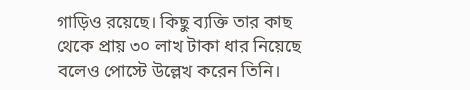গাড়িও রয়েছে। কিছু ব্যক্তি তার কাছ থেকে প্রায় ৩০ লাখ টাকা ধার নিয়েছে বলেও পোস্টে উল্লেখ করেন তিনি।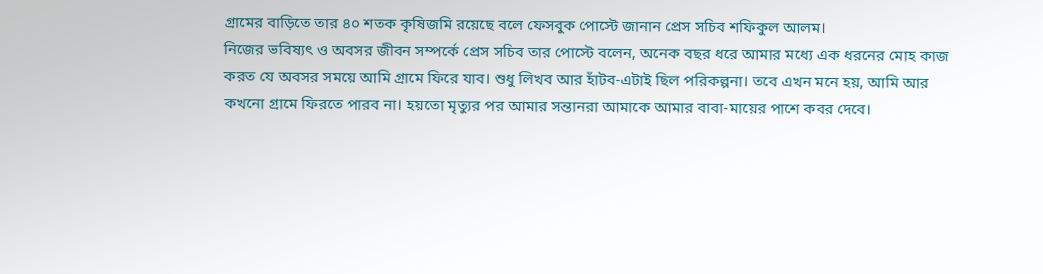গ্রামের বাড়িতে তার ৪০ শতক কৃষিজমি রয়েছে বলে ফেসবুক পোস্টে জানান প্রেস সচিব শফিকুল আলম।
নিজের ভবিষ্যৎ ও অবসর জীবন সম্পর্কে প্রেস সচিব তার পোস্টে বলেন, অনেক বছর ধরে আমার মধ্যে এক ধরনের মোহ কাজ করত যে অবসর সময়ে আমি গ্রামে ফিরে যাব। শুধু লিখব আর হাঁটব-এটাই ছিল পরিকল্পনা। তবে এখন মনে হয়, আমি আর কখনো গ্রামে ফিরতে পারব না। হয়তো মৃত্যুর পর আমার সন্তানরা আমাকে আমার বাবা-মায়ের পাশে কবর দেবে।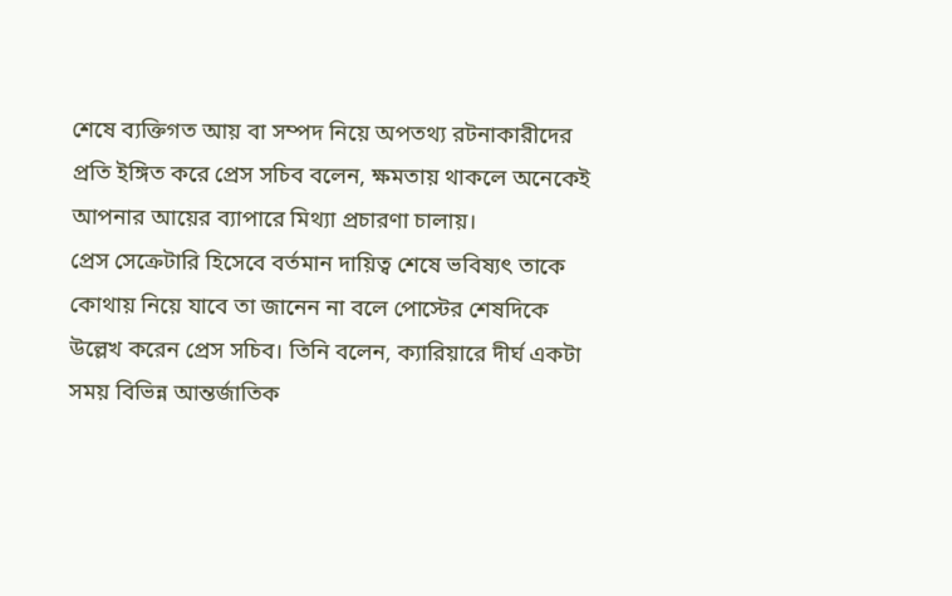শেষে ব্যক্তিগত আয় বা সম্পদ নিয়ে অপতথ্য রটনাকারীদের প্রতি ইঙ্গিত করে প্রেস সচিব বলেন, ক্ষমতায় থাকলে অনেকেই আপনার আয়ের ব্যাপারে মিথ্যা প্রচারণা চালায়।
প্রেস সেক্রেটারি হিসেবে বর্তমান দায়িত্ব শেষে ভবিষ্যৎ তাকে কোথায় নিয়ে যাবে তা জানেন না বলে পোস্টের শেষদিকে উল্লেখ করেন প্রেস সচিব। তিনি বলেন, ক্যারিয়ারে দীর্ঘ একটা সময় বিভিন্ন আন্তর্জাতিক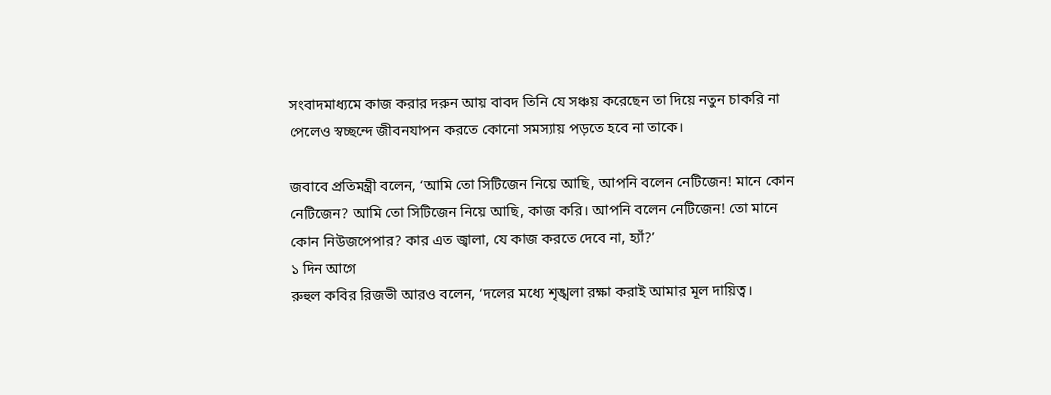সংবাদমাধ্যমে কাজ করার দরুন আয় বাবদ তিনি যে সঞ্চয় করেছেন তা দিয়ে নতুন চাকরি না পেলেও স্বচ্ছন্দে জীবনযাপন করতে কোনো সমস্যায় পড়তে হবে না তাকে।

জবাবে প্রতিমন্ত্রী বলেন, ‘আমি তো সিটিজেন নিয়ে আছি, আপনি বলেন নেটিজেন! মানে কোন নেটিজেন? আমি তো সিটিজেন নিয়ে আছি, কাজ করি। আপনি বলেন নেটিজেন! তো মানে কোন নিউজপেপার? কার এত জ্বালা, যে কাজ করতে দেবে না, হ্যাঁ?’
১ দিন আগে
রুহুল কবির রিজভী আরও বলেন, ‘দলের মধ্যে শৃঙ্খলা রক্ষা করাই আমার মূল দায়িত্ব।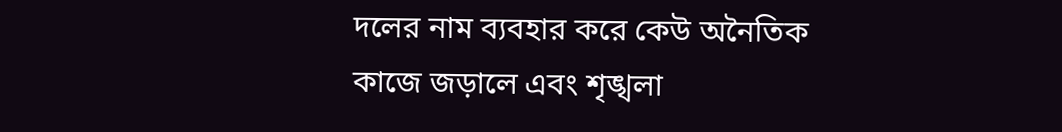দলের নাম ব্যবহার করে কেউ অনৈতিক কাজে জড়ালে এবং শৃঙ্খলা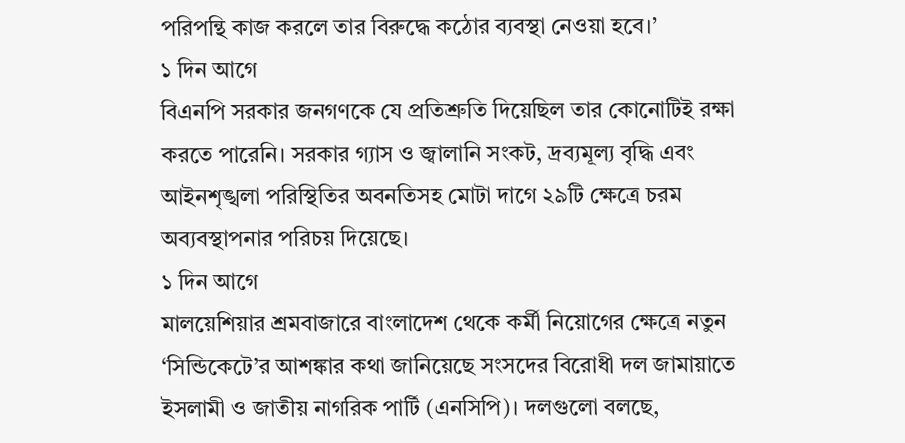পরিপন্থি কাজ করলে তার বিরুদ্ধে কঠোর ব্যবস্থা নেওয়া হবে।’
১ দিন আগে
বিএনপি সরকার জনগণকে যে প্রতিশ্রুতি দিয়েছিল তার কোনোটিই রক্ষা করতে পারেনি। সরকার গ্যাস ও জ্বালানি সংকট, দ্রব্যমূল্য বৃদ্ধি এবং আইনশৃঙ্খলা পরিস্থিতির অবনতিসহ মোটা দাগে ২৯টি ক্ষেত্রে চরম অব্যবস্থাপনার পরিচয় দিয়েছে।
১ দিন আগে
মালয়েশিয়ার শ্রমবাজারে বাংলাদেশ থেকে কর্মী নিয়োগের ক্ষেত্রে নতুন ‘সিন্ডিকেটে’র আশঙ্কার কথা জানিয়েছে সংসদের বিরোধী দল জামায়াতে ইসলামী ও জাতীয় নাগরিক পার্টি (এনসিপি)। দলগুলো বলছে,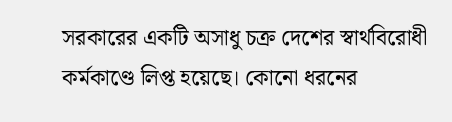সরকারের একটি অসাধু চক্র দেশের স্বার্থবিরোধী কর্মকাণ্ডে লিপ্ত হয়েছে। কোনো ধরনের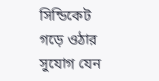সিন্ডিকেট গড়ে ওঠার সুযোগ যেন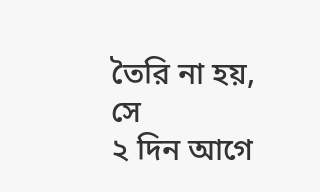তৈরি না হয়, সে
২ দিন আগে